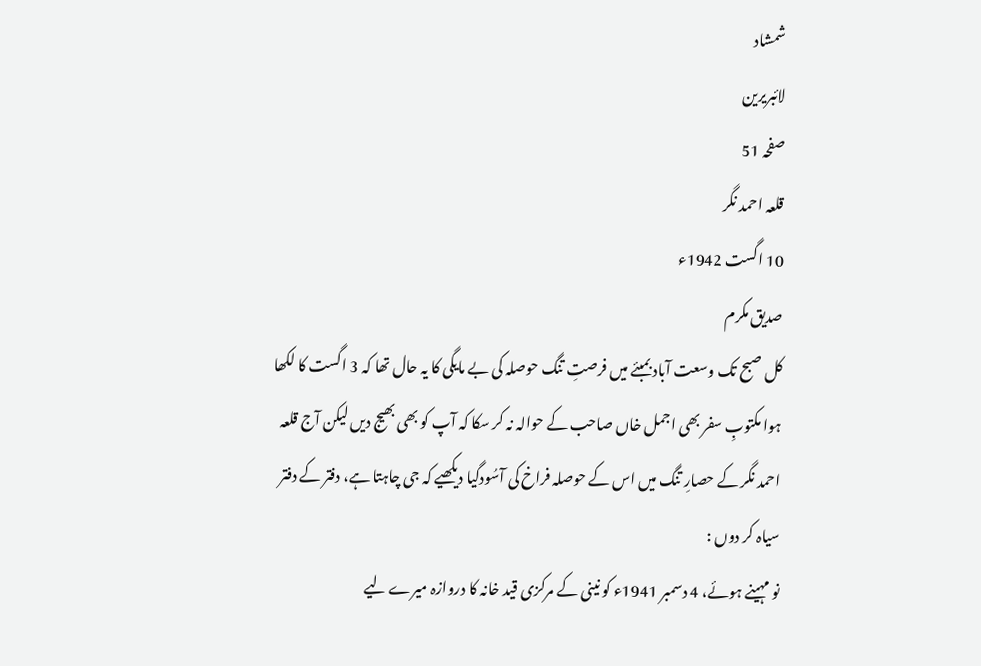شمشاد
لائبریرین
صفحہ 51
قلعہ احمد نگر
10 اگست 1942ء
صدیق مکرم
کل صبح تک وسعت آباد بمبئے میں فرصتِ تنگ حوصلہ کی بے مایگی کا یہ حال تھا کہ 3 اگست کا لکھا ہوا مکتوبِ سفر بھی اجمل خاں صاحب کے حوالہ نہ کر سکا کہ آپ کو بھی بھیج دیں لیکن آج قلعہ احمد نگر کے حصارِ تنگ میں اس کے حوصلہ فراخ کی آسُودگیا دیکھیے کہ جی چاہتا ہے، دفتر کے دفتر سیاہ کر دوں :
نو مہینے ہوئے، 4 دسمبر 1941ء کو نینی کے مرکزی قید خانہ کا دروازہ میرے لیے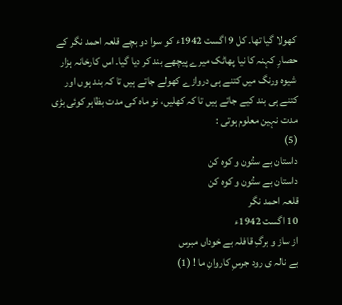کھولا گیا تھا۔ کل 9 اگست 1942ء کو سوا دو بچے قلعہ احمد نگر کے حصارِ کہنہ کا نیا پھاٹک میرے پیچھے بند کر دیا گیا۔ اس کارخانہ ہزار شیوہ ورنگ میں کتنے ہی دروازے کھولے جاتے ہیں تا کہ بند ہوں اور کتنے ہی بند کیے جاتے ہیں تا کہ کھلیں، نو ماہ کی مدت بظاہر کوئی بڑی مدت نہین معلوم ہوتی :
(5)
داستان بے ستُون و کوہ کن
داستان بے ستُون و کوہ کن
قلعہ احمد نگر
10 اگست 1942ء
از ساز و برگِ قافلہ بے خوداں مبرس
بے نالہ ی رود جرسِ کاروانِ ما ! (1)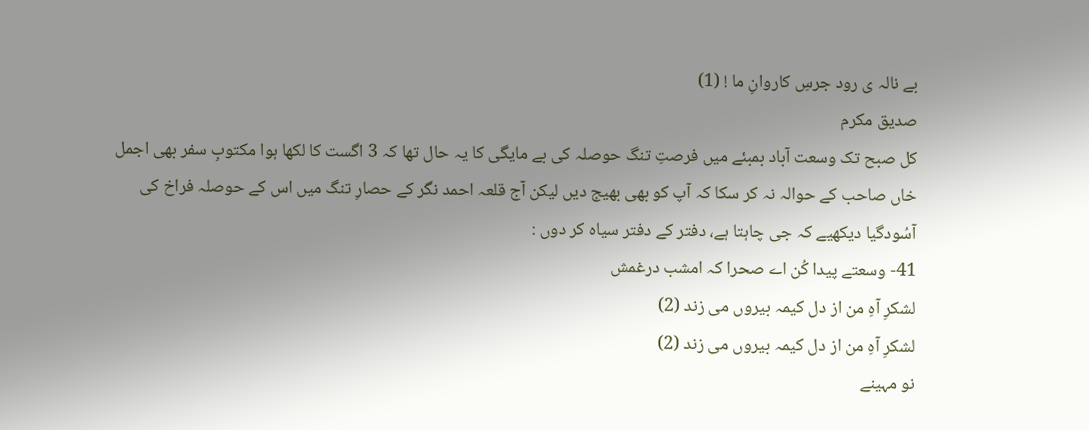بے نالہ ی رود جرسِ کاروانِ ما ! (1)
صدیق مکرم
کل صبح تک وسعت آباد بمبئے میں فرصتِ تنگ حوصلہ کی بے مایگی کا یہ حال تھا کہ 3 اگست کا لکھا ہوا مکتوبِ سفر بھی اجمل خاں صاحب کے حوالہ نہ کر سکا کہ آپ کو بھی بھیج دیں لیکن آج قلعہ احمد نگر کے حصارِ تنگ میں اس کے حوصلہ فراخ کی آسُودگیا دیکھیے کہ جی چاہتا ہے، دفتر کے دفتر سیاہ کر دوں :
41- وسعتے پیدا کُن اے صحرا کہ امشب درغمش
لشکرِ آہِ من از دل کیمہ بیروں می زند (2)
لشکرِ آہِ من از دل کیمہ بیروں می زند (2)
نو مہینے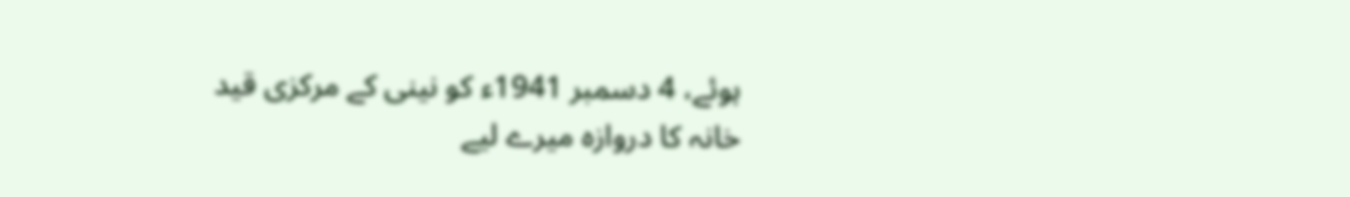ہوئے، 4 دسمبر 1941ء کو نینی کے مرکزی قید خانہ کا دروازہ میرے لیے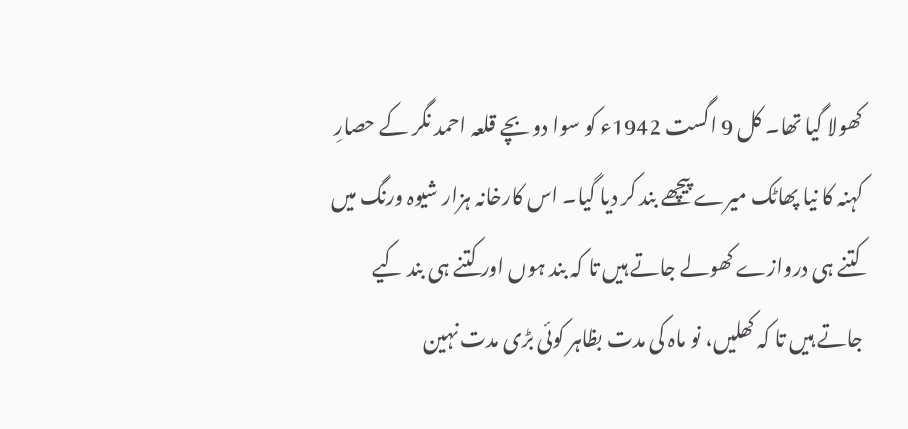کھولا گیا تھا۔ کل 9 اگست 1942ء کو سوا دو بچے قلعہ احمد نگر کے حصارِ کہنہ کا نیا پھاٹک میرے پیچھے بند کر دیا گیا۔ اس کارخانہ ہزار شیوہ ورنگ میں کتنے ہی دروازے کھولے جاتے ہیں تا کہ بند ہوں اور کتنے ہی بند کیے جاتے ہیں تا کہ کھلیں، نو ماہ کی مدت بظاہر کوئی بڑی مدت نہین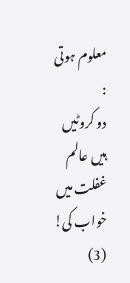معلوم ہوتی :
دو کروٹیں ہیں عالم غفلت میں خواب کی! (3)